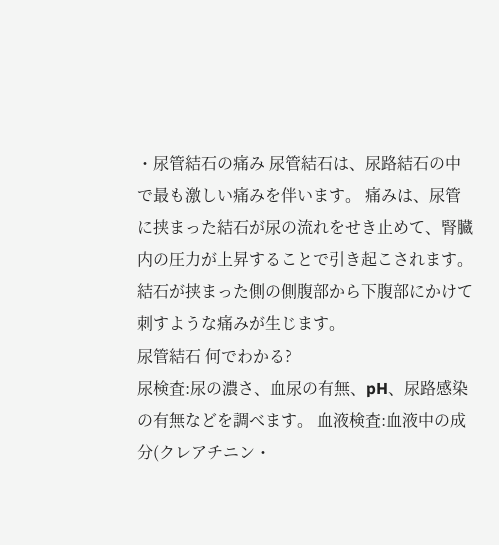・尿管結石の痛み 尿管結石は、尿路結石の中で最も激しい痛みを伴います。 痛みは、尿管に挟まった結石が尿の流れをせき止めて、腎臓内の圧力が上昇することで引き起こされます。 結石が挟まった側の側腹部から下腹部にかけて刺すような痛みが生じます。
尿管結石 何でわかる?
尿検査:尿の濃さ、血尿の有無、pH、尿路感染の有無などを調べます。 血液検査:血液中の成分(クレアチニン・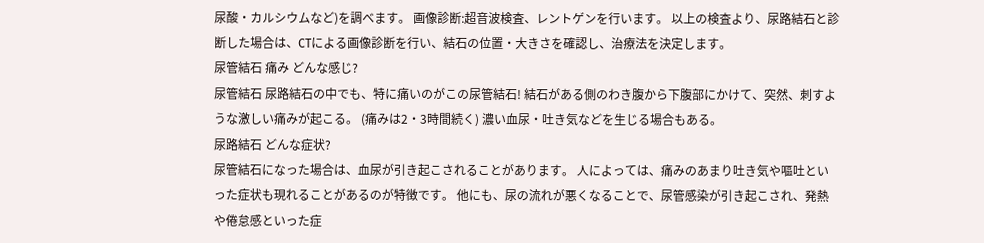尿酸・カルシウムなど)を調べます。 画像診断:超音波検査、レントゲンを行います。 以上の検査より、尿路結石と診断した場合は、CTによる画像診断を行い、結石の位置・大きさを確認し、治療法を決定します。
尿管結石 痛み どんな感じ?
尿管結石 尿路結石の中でも、特に痛いのがこの尿管結石! 結石がある側のわき腹から下腹部にかけて、突然、刺すような激しい痛みが起こる。 (痛みは2・3時間続く) 濃い血尿・吐き気などを生じる場合もある。
尿路結石 どんな症状?
尿管結石になった場合は、血尿が引き起こされることがあります。 人によっては、痛みのあまり吐き気や嘔吐といった症状も現れることがあるのが特徴です。 他にも、尿の流れが悪くなることで、尿管感染が引き起こされ、発熱や倦怠感といった症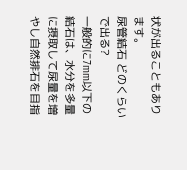状が出ることもあります。
尿管結石 どのくらいで出る?
一般的に7mm以下の結石は、水分を多量に摂取して尿量を増やし自然排石を目指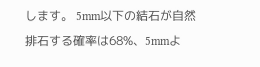します。 5mm以下の結石が自然排石する確率は68%、5mmよ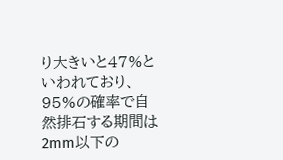り大きいと47%といわれており、95%の確率で自然排石する期間は2mm以下の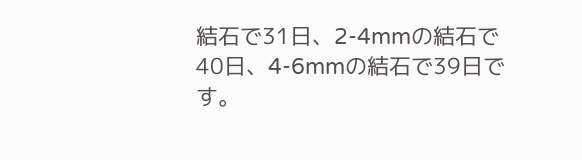結石で31日、2-4mmの結石で40日、4-6mmの結石で39日です。